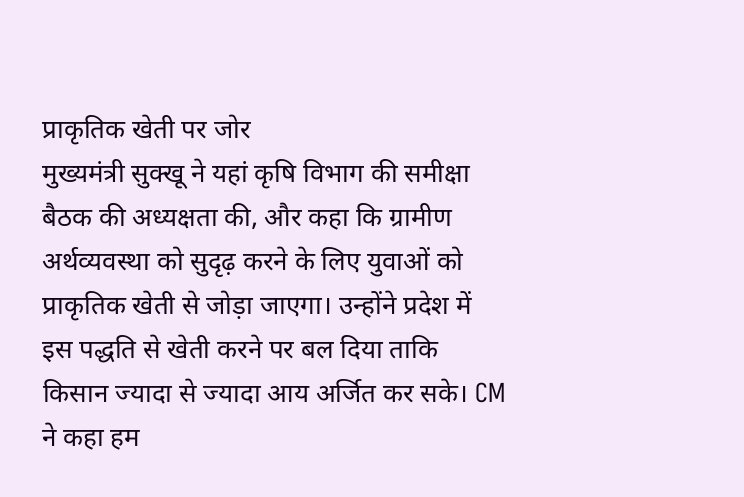प्राकृतिक खेती पर जोर
मुख्यमंत्री सुक्खू ने यहां कृषि विभाग की समीक्षा बैठक की अध्यक्षता की, और कहा कि ग्रामीण अर्थव्यवस्था को सुदृढ़ करने के लिए युवाओं को प्राकृतिक खेती से जोड़ा जाएगा। उन्होंने प्रदेश में इस पद्धति से खेती करने पर बल दिया ताकि किसान ज्यादा से ज्यादा आय अर्जित कर सके। CM ने कहा हम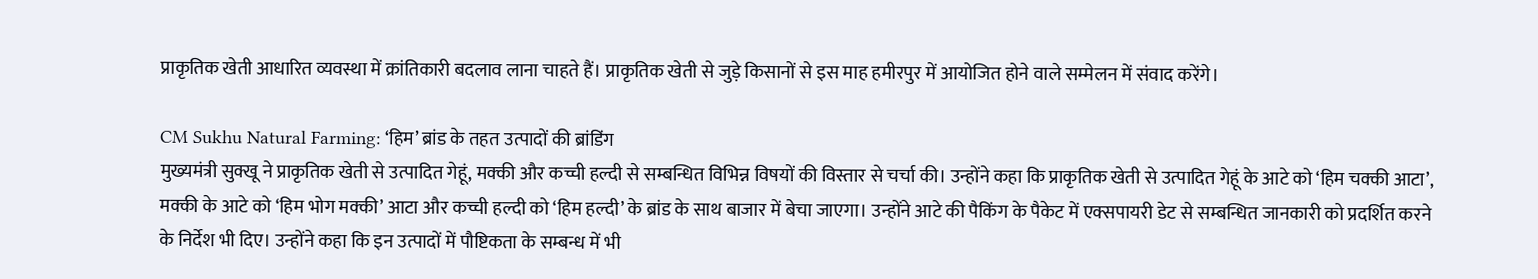प्राकृतिक खेती आधारित व्यवस्था में क्रांतिकारी बदलाव लाना चाहते हैं। प्राकृतिक खेती से जुड़े किसानों से इस माह हमीरपुर में आयोजित होने वाले सम्मेलन में संवाद करेंगे।

CM Sukhu Natural Farming: ‘हिम’ ब्रांड के तहत उत्पादों की ब्रांडिंग
मुख्यमंत्री सुक्खू ने प्राकृतिक खेती से उत्पादित गेहूं, मक्की और कच्ची हल्दी से सम्बन्धित विभिन्न विषयों की विस्तार से चर्चा की। उन्होंने कहा कि प्राकृतिक खेती से उत्पादित गेहूं के आटे को ‘हिम चक्की आटा’, मक्की के आटे को ‘हिम भोग मक्की’ आटा और कच्ची हल्दी को ‘हिम हल्दी’ के ब्रांड के साथ बाजार में बेचा जाएगा। उन्होंने आटे की पैकिंग के पैकेट में एक्सपायरी डेट से सम्बन्धित जानकारी को प्रदर्शित करने के निर्देश भी दिए। उन्होंने कहा कि इन उत्पादों में पौष्टिकता के सम्बन्ध में भी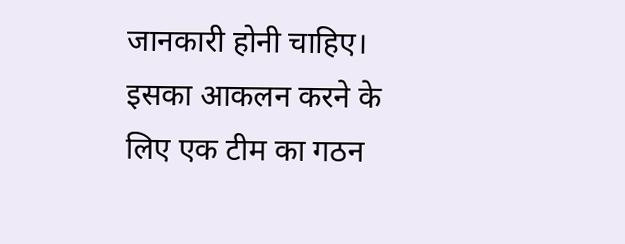जानकारी होनी चाहिए। इसका आकलन करने के लिए एक टीम का गठन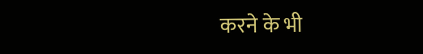करने के भी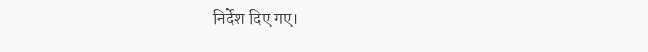निर्देश दिए गए।